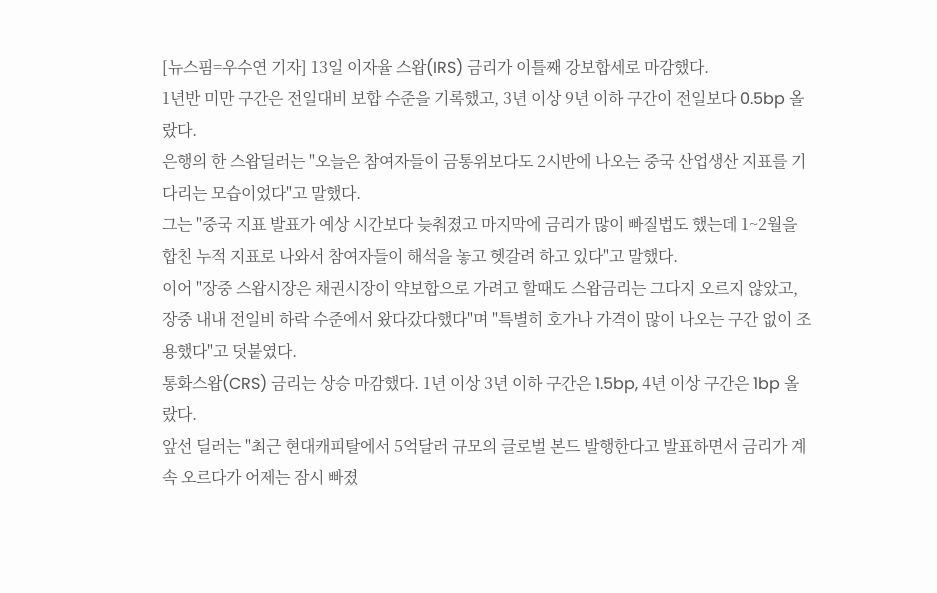[뉴스핌=우수연 기자] 13일 이자율 스왑(IRS) 금리가 이틀째 강보합세로 마감했다.
1년반 미만 구간은 전일대비 보합 수준을 기록했고, 3년 이상 9년 이하 구간이 전일보다 0.5bp 올랐다.
은행의 한 스왑딜러는 "오늘은 참여자들이 금통위보다도 2시반에 나오는 중국 산업생산 지표를 기다리는 모습이었다"고 말했다.
그는 "중국 지표 발표가 예상 시간보다 늦춰졌고 마지막에 금리가 많이 빠질법도 했는데 1~2월을 합친 누적 지표로 나와서 참여자들이 해석을 놓고 헷갈려 하고 있다"고 말했다.
이어 "장중 스왑시장은 채권시장이 약보합으로 가려고 할때도 스왑금리는 그다지 오르지 않았고, 장중 내내 전일비 하락 수준에서 왔다갔다했다"며 "특별히 호가나 가격이 많이 나오는 구간 없이 조용했다"고 덧붙였다.
통화스왑(CRS) 금리는 상승 마감했다. 1년 이상 3년 이하 구간은 1.5bp, 4년 이상 구간은 1bp 올랐다.
앞선 딜러는 "최근 현대캐피탈에서 5억달러 규모의 글로벌 본드 발행한다고 발표하면서 금리가 계속 오르다가 어제는 잠시 빠졌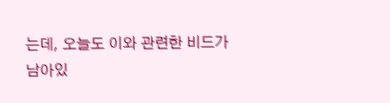는데, 오늘도 이와 관련한 비드가 남아있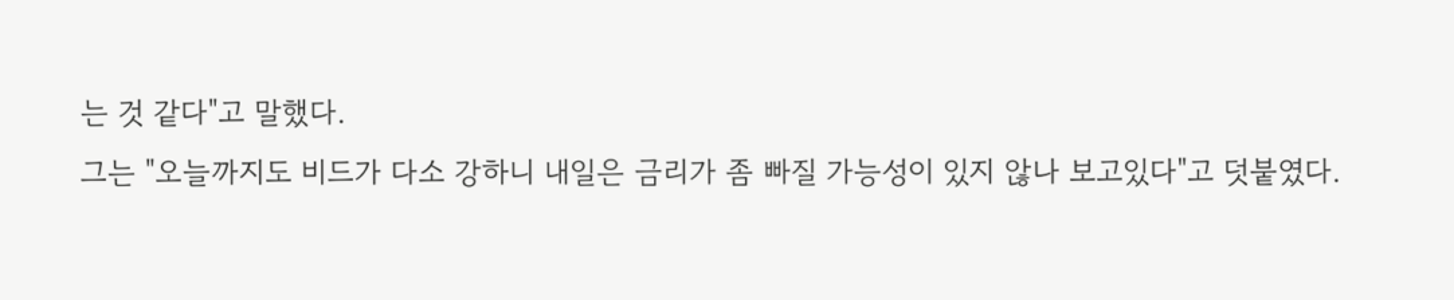는 것 같다"고 말했다.
그는 "오늘까지도 비드가 다소 강하니 내일은 금리가 좀 빠질 가능성이 있지 않나 보고있다"고 덧붙였다.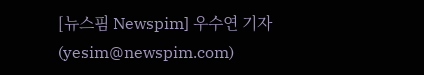[뉴스핌 Newspim] 우수연 기자 (yesim@newspim.com)